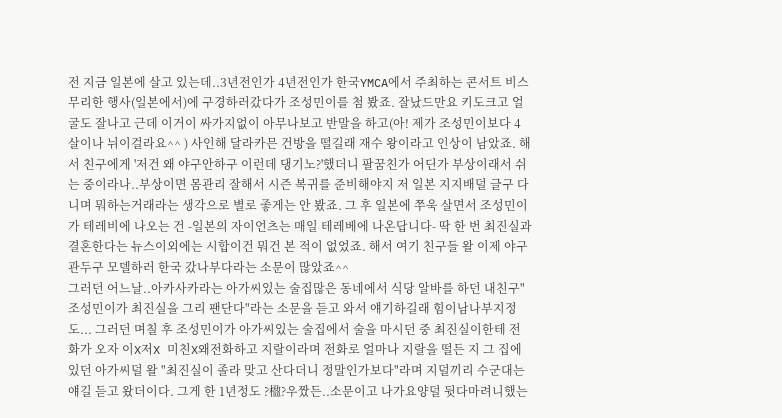전 지금 일본에 살고 있는데..3년전인가 4년전인가 한국YMCA에서 주최하는 콘서트 비스무리한 행사(일본에서)에 구경하러갔다가 조성민이를 첨 봤죠. 잘났드만요 키도크고 얼굴도 잘나고 근데 이거이 싸가지없이 아무나보고 반말을 하고(아! 제가 조성민이보다 4살이나 뉘이걸라요^^ ) 사인해 달라카믄 건방을 떨길래 재수 왕이라고 인상이 남았죠. 해서 친구에게 '저건 왜 야구안하구 이런데 댕기노?'했더니 팔꿈친가 어딘가 부상이래서 쉬는 중이라나..부상이면 몸관리 잘해서 시즌 복귀를 준비해야지 저 일본 지지배덜 글구 다니며 뭐하는거래라는 생각으로 별로 좋게는 안 봤죠. 그 후 일본에 쭈욱 살면서 조성민이가 테레비에 나오는 건 -일본의 자이언츠는 매일 테레베에 나온답니다- 딱 한 번 최진실과 결혼한다는 뉴스이외에는 시합이건 뭐건 본 적이 없었죠. 해서 여기 친구들 왈 이제 야구 관두구 모델하러 한국 갔나부다라는 소문이 많았죠^^
그러던 어느날..아카사카라는 아가씨있는 술집많은 동네에서 식당 알바를 하던 내친구"조성민이가 최진실을 그리 팬단다"라는 소문을 듣고 와서 얘기하길래 힘이남나부지정도... 그러던 며칠 후 조성민이가 아가씨있는 술집에서 술을 마시던 중 최진실이한테 전화가 오자 이X저X 미친X왜전화하고 지랄이라며 전화로 얼마나 지랄을 떨든 지 그 집에 있던 아가씨덜 왈 "최진실이 졸라 맞고 산다더니 정말인가보다"라며 지덜끼리 수군대는 얘길 듣고 왔더이다. 그게 한 1년정도 ?楹?우짰든..소문이고 나가요양덜 뒷다마려니했는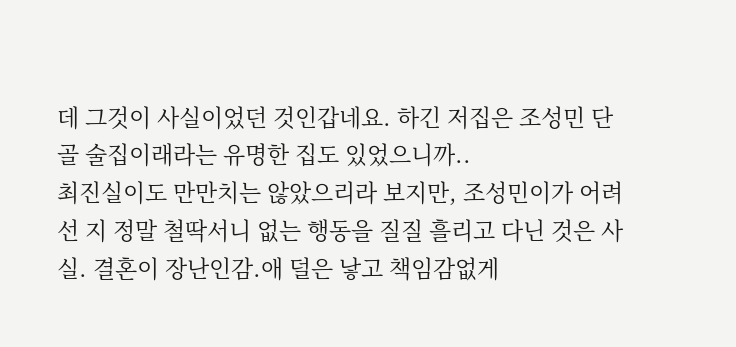데 그것이 사실이었던 것인갑네요. 하긴 저집은 조성민 단골 술집이래라는 유명한 집도 있었으니까..
최진실이도 만만치는 않았으리라 보지만, 조성민이가 어려선 지 정말 철딱서니 없는 행동을 질질 흘리고 다닌 것은 사실. 결혼이 장난인감.애 덜은 낳고 책임감없게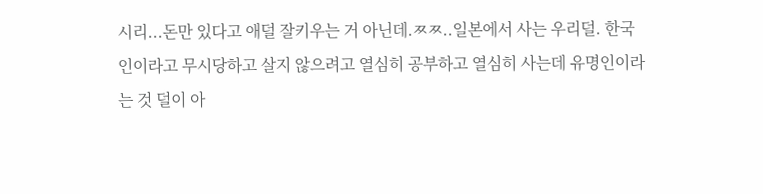시리...돈만 있다고 애덜 잘키우는 거 아닌데.ㅉㅉ..일본에서 사는 우리덜. 한국인이라고 무시당하고 살지 않으려고 열심히 공부하고 열심히 사는데 유명인이라는 것 덜이 아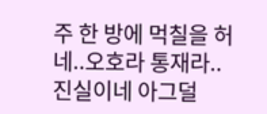주 한 방에 먹칠을 허네..오호라 통재라..진실이네 아그덜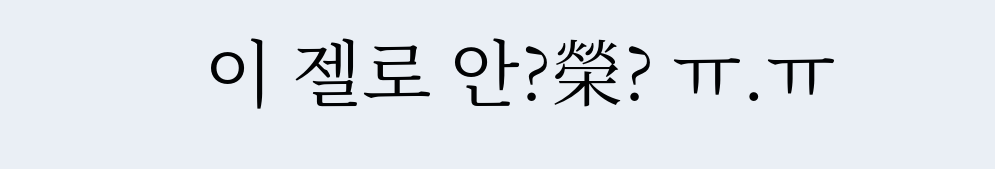이 젤로 안?榮? ㅠ.ㅠ